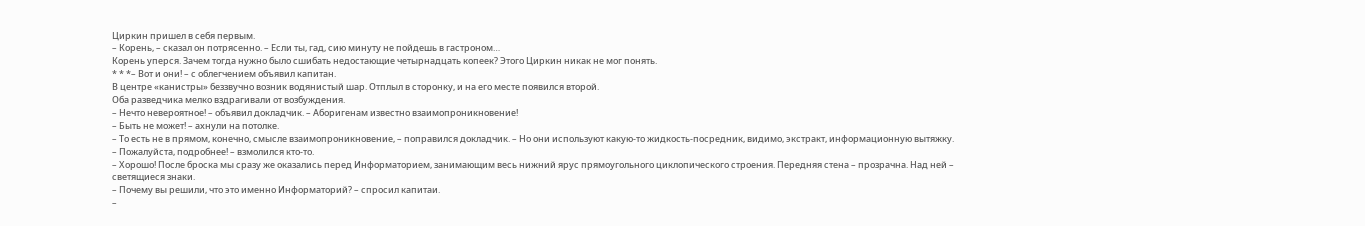Циркин пришел в себя первым.
– Корень, – сказал он потрясенно. – Если ты, гад, сию минуту не пойдешь в гастроном…
Корень уперся. Зачем тогда нужно было сшибать недостающие четырнадцать копеек? Этого Циркин никак не мог понять.
* * *– Вот и они! – с облегчением объявил капитан.
В центре «канистры» беззвучно возник водянистый шар. Отплыл в сторонку, и на его месте появился второй.
Оба разведчика мелко вздрагивали от возбуждения.
– Нечто невероятное! – объявил докладчик. – Аборигенам известно взаимопроникновение!
– Быть не может! – ахнули на потолке.
– То есть не в прямом, конечно, смысле взаимопроникновение, – поправился докладчик. – Но они используют какую-то жидкость-посредник, видимо, экстракт, информационную вытяжку.
– Пожалуйста, подробнее! – взмолился кто-то.
– Хорошо! После броска мы сразу же оказались перед Информаторием, занимающим весь нижний ярус прямоугольного циклопического строения. Передняя стена – прозрачна. Над ней – светящиеся знаки.
– Почему вы решили, что это именно Информаторий? – спросил капитаи.
–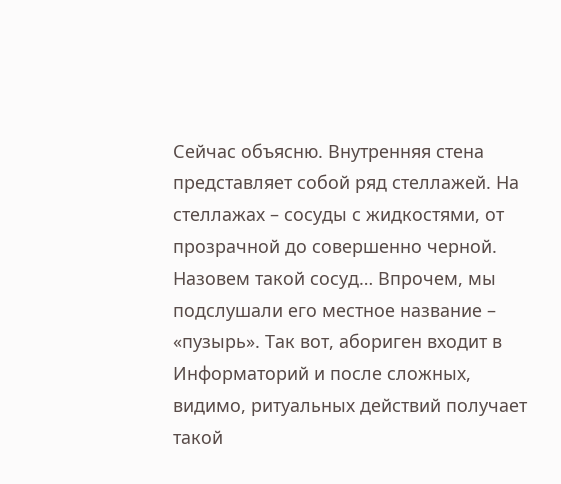Сейчас объясню. Внутренняя стена представляет собой ряд стеллажей. На стеллажах – сосуды с жидкостями, от прозрачной до совершенно черной. Назовем такой сосуд… Впрочем, мы подслушали его местное название – «пузырь». Так вот, абориген входит в Информаторий и после сложных, видимо, ритуальных действий получает такой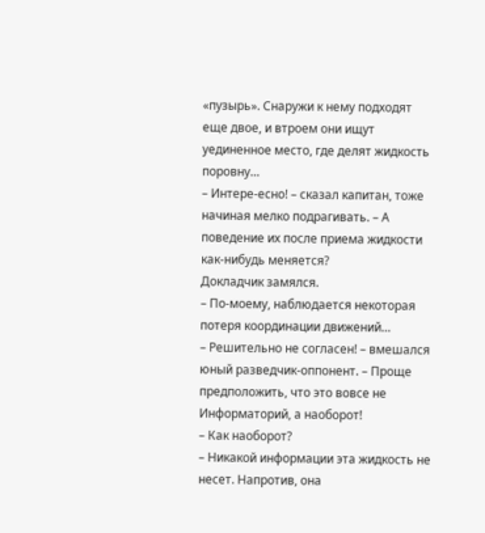«пузырь». Снаружи к нему подходят еще двое, и втроем они ищут уединенное место, где делят жидкость поровну…
– Интере-есно! – сказал капитан, тоже начиная мелко подрагивать. – А поведение их после приема жидкости как-нибудь меняется?
Докладчик замялся.
– По-моему, наблюдается некоторая потеря координации движений…
– Решительно не согласен! – вмешался юный разведчик-оппонент. – Проще предположить, что это вовсе не Информаторий, а наоборот!
– Как наоборот?
– Никакой информации эта жидкость не несет. Напротив, она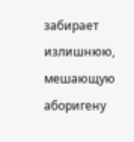забирает излишнюю, мешающую аборигену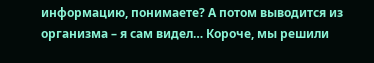информацию, понимаете? А потом выводится из организма – я сам видел… Короче, мы решили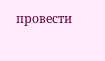провести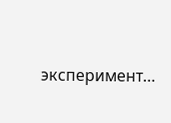эксперимент…